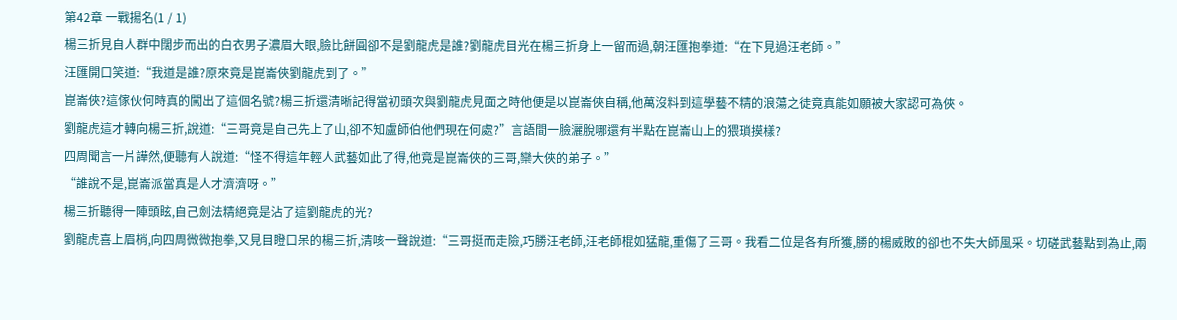第42章 一戰揚名(1 / 1)
楊三折見自人群中闊步而出的白衣男子濃眉大眼,臉比餅圓卻不是劉龍虎是誰?劉龍虎目光在楊三折身上一留而過,朝汪匯抱拳道:“在下見過汪老師。”
汪匯開口笑道:“我道是誰?原來竟是崑崙俠劉龍虎到了。”
崑崙俠?這傢伙何時真的闖出了這個名號?楊三折還清晰記得當初頭次與劉龍虎見面之時他便是以崑崙俠自稱,他萬沒料到這學藝不精的浪蕩之徒竟真能如願被大家認可為俠。
劉龍虎這才轉向楊三折,說道:“三哥竟是自己先上了山,卻不知盧師伯他們現在何處?”言語間一臉灑脫哪還有半點在崑崙山上的猥瑣摸樣?
四周聞言一片譁然,便聽有人說道:“怪不得這年輕人武藝如此了得,他竟是崑崙俠的三哥,欒大俠的弟子。”
“誰說不是,崑崙派當真是人才濟濟呀。”
楊三折聽得一陣頭眩,自己劍法精絕竟是沾了這劉龍虎的光?
劉龍虎喜上眉梢,向四周微微抱拳,又見目瞪口呆的楊三折,清咳一聲說道:“三哥挺而走險,巧勝汪老師,汪老師棍如猛龍,重傷了三哥。我看二位是各有所獲,勝的楊威敗的卻也不失大師風采。切磋武藝點到為止,兩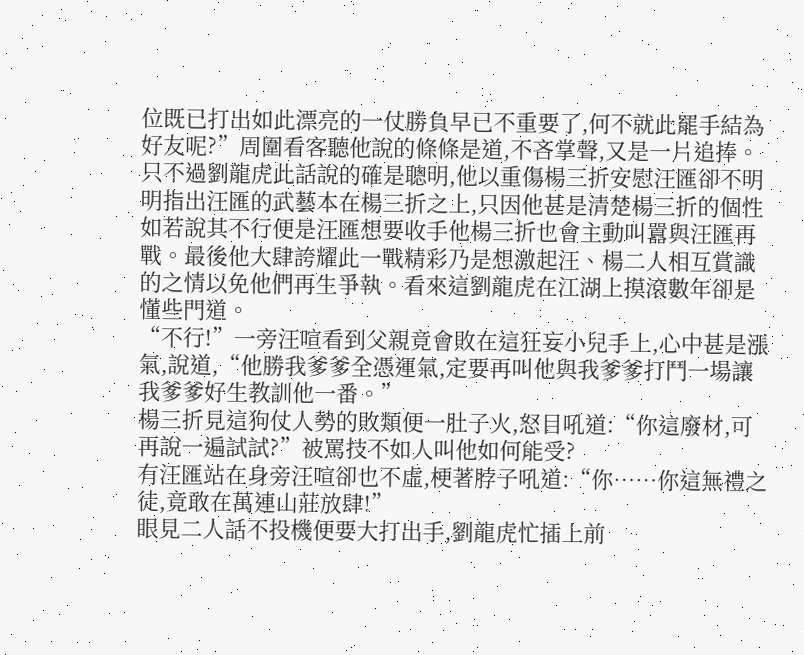位既已打出如此漂亮的一仗勝負早已不重要了,何不就此罷手結為好友呢?”周圍看客聽他說的條條是道,不吝掌聲,又是一片追捧。
只不過劉龍虎此話說的確是聰明,他以重傷楊三折安慰汪匯卻不明明指出汪匯的武藝本在楊三折之上,只因他甚是清楚楊三折的個性如若說其不行便是汪匯想要收手他楊三折也會主動叫囂與汪匯再戰。最後他大肆誇耀此一戰精彩乃是想激起汪、楊二人相互賞識的之情以免他們再生爭執。看來這劉龍虎在江湖上摸滾數年卻是懂些門道。
“不行!”一旁汪喧看到父親竟會敗在這狂妄小兒手上,心中甚是漲氣,說道,“他勝我爹爹全憑運氣,定要再叫他與我爹爹打鬥一場讓我爹爹好生教訓他一番。”
楊三折見這狗仗人勢的敗類便一肚子火,怒目吼道:“你這廢材,可再說一遍試試?”被罵技不如人叫他如何能受?
有汪匯站在身旁汪喧卻也不虛,梗著脖子吼道:“你……你這無禮之徒,竟敢在萬連山莊放肆!”
眼見二人話不投機便要大打出手,劉龍虎忙插上前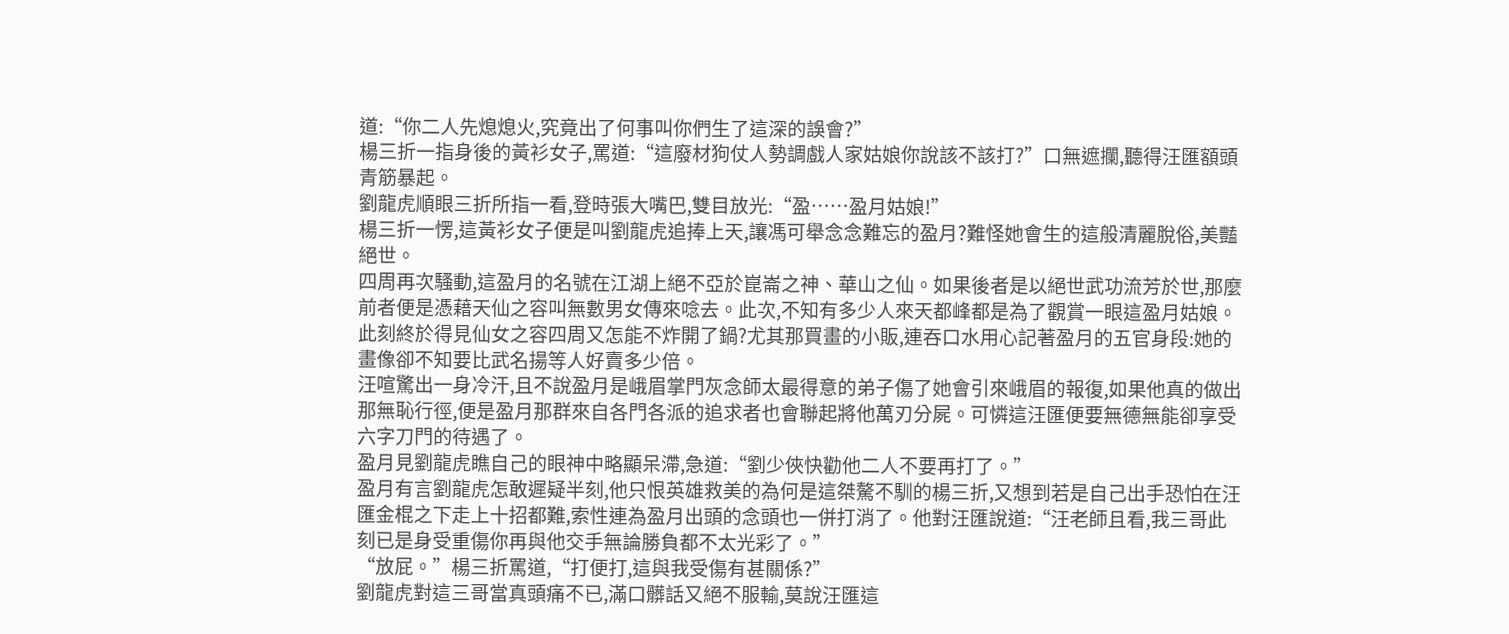道:“你二人先熄熄火,究竟出了何事叫你們生了這深的誤會?”
楊三折一指身後的黃衫女子,罵道:“這廢材狗仗人勢調戲人家姑娘你說該不該打?”口無遮攔,聽得汪匯額頭青筋暴起。
劉龍虎順眼三折所指一看,登時張大嘴巴,雙目放光:“盈……盈月姑娘!”
楊三折一愣,這黃衫女子便是叫劉龍虎追捧上天,讓馮可舉念念難忘的盈月?難怪她會生的這般清麗脫俗,美豔絕世。
四周再次騷動,這盈月的名號在江湖上絕不亞於崑崙之神、華山之仙。如果後者是以絕世武功流芳於世,那麼前者便是憑藉天仙之容叫無數男女傳來唸去。此次,不知有多少人來天都峰都是為了觀賞一眼這盈月姑娘。此刻終於得見仙女之容四周又怎能不炸開了鍋?尤其那買畫的小販,連吞口水用心記著盈月的五官身段:她的畫像卻不知要比武名揚等人好賣多少倍。
汪喧驚出一身冷汗,且不說盈月是峨眉掌門灰念師太最得意的弟子傷了她會引來峨眉的報復,如果他真的做出那無恥行徑,便是盈月那群來自各門各派的追求者也會聯起將他萬刃分屍。可憐這汪匯便要無德無能卻享受六字刀門的待遇了。
盈月見劉龍虎瞧自己的眼神中略顯呆滯,急道:“劉少俠快勸他二人不要再打了。”
盈月有言劉龍虎怎敢遲疑半刻,他只恨英雄救美的為何是這桀驁不馴的楊三折,又想到若是自己出手恐怕在汪匯金棍之下走上十招都難,索性連為盈月出頭的念頭也一併打消了。他對汪匯說道:“汪老師且看,我三哥此刻已是身受重傷你再與他交手無論勝負都不太光彩了。”
“放屁。”楊三折罵道,“打便打,這與我受傷有甚關係?”
劉龍虎對這三哥當真頭痛不已,滿口髒話又絕不服輸,莫說汪匯這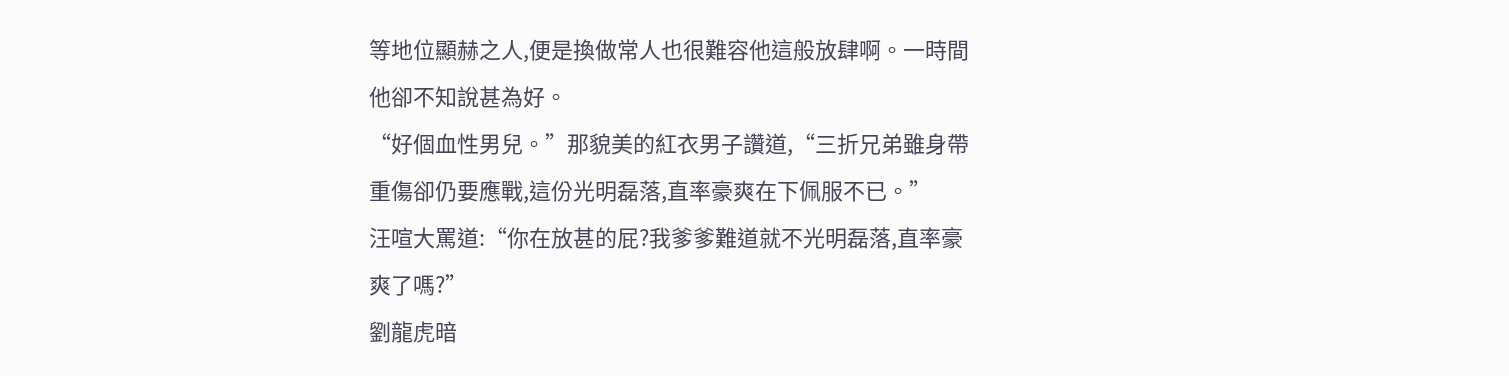等地位顯赫之人,便是換做常人也很難容他這般放肆啊。一時間他卻不知說甚為好。
“好個血性男兒。”那貌美的紅衣男子讚道,“三折兄弟雖身帶重傷卻仍要應戰,這份光明磊落,直率豪爽在下佩服不已。”
汪喧大罵道:“你在放甚的屁?我爹爹難道就不光明磊落,直率豪爽了嗎?”
劉龍虎暗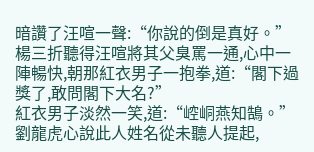暗讚了汪喧一聲:“你說的倒是真好。”楊三折聽得汪喧將其父臭罵一通,心中一陣暢快,朝那紅衣男子一抱拳,道:“閣下過獎了,敢問閣下大名?”
紅衣男子淡然一笑,道:“崆峒燕知鵠。”
劉龍虎心說此人姓名從未聽人提起,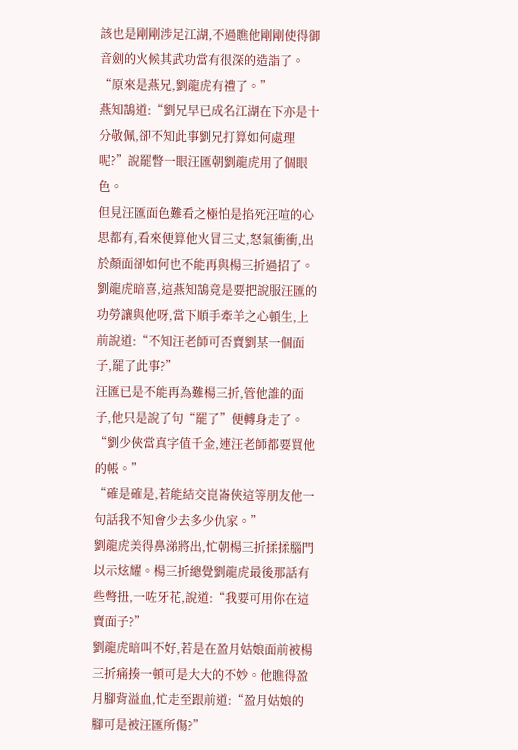該也是剛剛涉足江湖,不過瞧他剛剛使得御音劍的火候其武功當有很深的造詣了。“原來是燕兄,劉龍虎有禮了。”
燕知鵠道:“劉兄早已成名江湖在下亦是十分敬佩,卻不知此事劉兄打算如何處理呢?”說罷瞥一眼汪匯朝劉龍虎用了個眼色。
但見汪匯面色難看之極怕是掐死汪喧的心思都有,看來便算他火冒三丈,怒氣衝衝,出於顏面卻如何也不能再與楊三折過招了。劉龍虎暗喜,這燕知鵠竟是要把說服汪匯的功勞讓與他呀,當下順手牽羊之心頓生,上前說道:“不知汪老師可否賣劉某一個面子,罷了此事?”
汪匯已是不能再為難楊三折,管他誰的面子,他只是說了句“罷了”便轉身走了。
“劉少俠當真字值千金,連汪老師都要買他的帳。”
“確是確是,若能結交崑崙俠這等朋友他一句話我不知會少去多少仇家。”
劉龍虎美得鼻涕將出,忙朝楊三折揉揉腦門以示炫耀。楊三折總覺劉龍虎最後那話有些彆扭,一咗牙花,說道:“我要可用你在這賣面子?”
劉龍虎暗叫不好,若是在盈月姑娘面前被楊三折痛揍一頓可是大大的不妙。他瞧得盈月腳背溢血,忙走至跟前道:“盈月姑娘的腳可是被汪匯所傷?”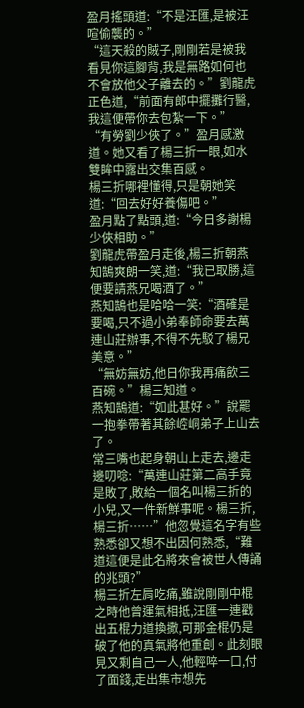盈月搖頭道:“不是汪匯,是被汪喧偷襲的。”
“這天殺的賊子,剛剛若是被我看見你這腳背,我是無路如何也不會放他父子離去的。”劉龍虎正色道,“前面有郎中擺攤行醫,我這便帶你去包紮一下。”
“有勞劉少俠了。”盈月感激道。她又看了楊三折一眼,如水雙眸中露出交集百感。
楊三折哪裡懂得,只是朝她笑道:“回去好好養傷吧。”
盈月點了點頭,道:“今日多謝楊少俠相助。”
劉龍虎帶盈月走後,楊三折朝燕知鵠爽朗一笑,道:“我已取勝,這便要請燕兄喝酒了。”
燕知鵠也是哈哈一笑:“酒確是要喝,只不過小弟奉師命要去萬連山莊辦事,不得不先駁了楊兄美意。”
“無妨無妨,他日你我再痛飲三百碗。”楊三知道。
燕知鵠道:“如此甚好。”說罷一抱拳帶著其餘崆峒弟子上山去了。
常三嘴也起身朝山上走去,邊走邊叨唸:“萬連山莊第二高手竟是敗了,敗給一個名叫楊三折的小兒,又一件新鮮事呢。楊三折,楊三折……”他忽覺這名字有些熟悉卻又想不出因何熟悉,“難道這便是此名將來會被世人傳誦的兆頭?”
楊三折左肩吃痛,雖說剛剛中棍之時他曾運氣相抵,汪匯一連戳出五棍力道換撒,可那金棍仍是破了他的真氣將他重創。此刻眼見又剩自己一人,他輕啐一口,付了面錢,走出集市想先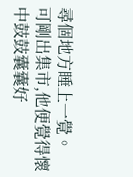尋個地方睡上一覺。
可剛出集市,他便覺得懷中鼓鼓囊囊好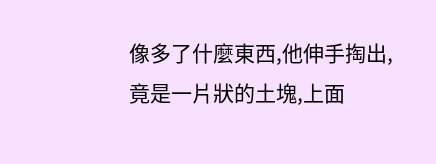像多了什麼東西,他伸手掏出,竟是一片狀的土塊,上面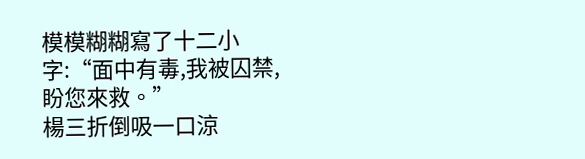模模糊糊寫了十二小字:“面中有毒,我被囚禁,盼您來救。”
楊三折倒吸一口涼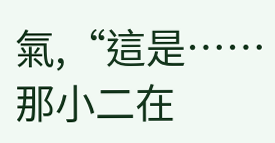氣,“這是……那小二在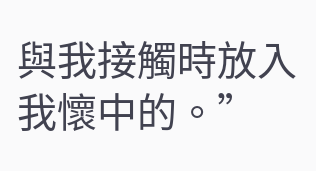與我接觸時放入我懷中的。”